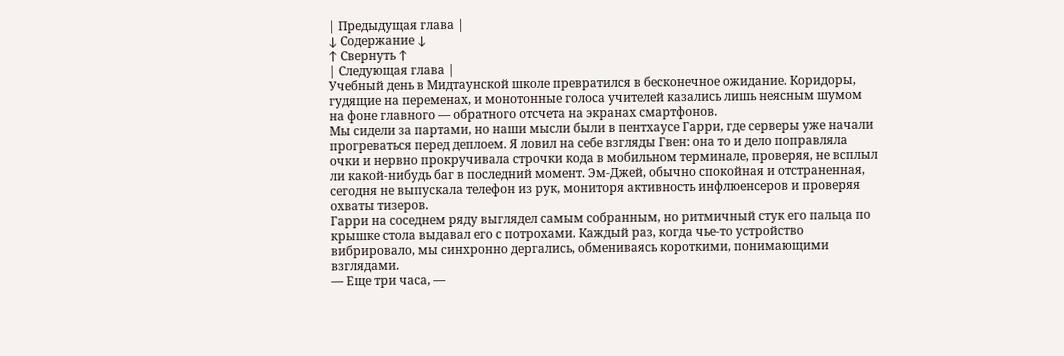| Предыдущая глава |
↓ Содержание ↓
↑ Свернуть ↑
| Следующая глава |
Учебный день в Мидтаунской школе превратился в бесконечное ожидание. Коридоры, гудящие на переменах, и монотонные голоса учителей казались лишь неясным шумом на фоне главного — обратного отсчета на экранах смартфонов.
Мы сидели за партами, но наши мысли были в пентхаусе Гарри, где серверы уже начали прогреваться перед деплоем. Я ловил на себе взгляды Гвен: она то и дело поправляла очки и нервно прокручивала строчки кода в мобильном терминале, проверяя, не всплыл ли какой-нибудь баг в последний момент. Эм-Джей, обычно спокойная и отстраненная, сегодня не выпускала телефон из рук, мониторя активность инфлюенсеров и проверяя охваты тизеров.
Гарри на соседнем ряду выглядел самым собранным, но ритмичный стук его пальца по крышке стола выдавал его с потрохами. Каждый раз, когда чье-то устройство вибрировало, мы синхронно дергались, обмениваясь короткими, понимающими взглядами.
— Еще три часа, —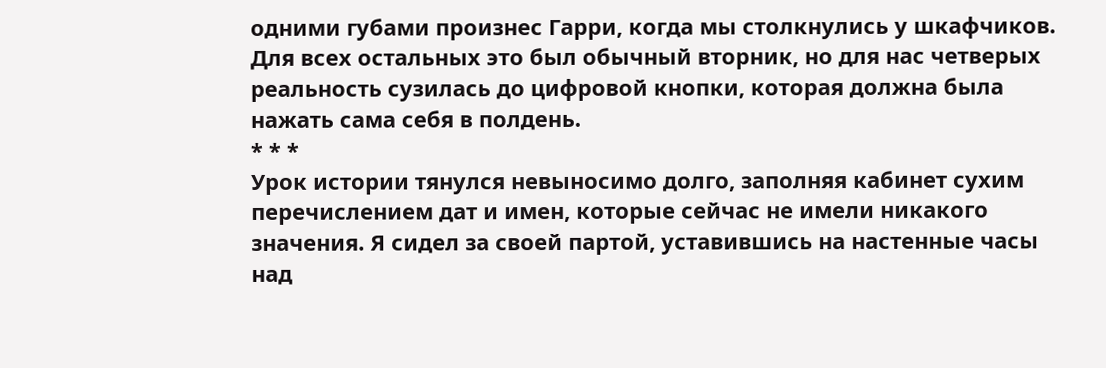одними губами произнес Гарри, когда мы столкнулись у шкафчиков.
Для всех остальных это был обычный вторник, но для нас четверых реальность сузилась до цифровой кнопки, которая должна была нажать сама себя в полдень.
* * *
Урок истории тянулся невыносимо долго, заполняя кабинет сухим перечислением дат и имен, которые сейчас не имели никакого значения. Я сидел за своей партой, уставившись на настенные часы над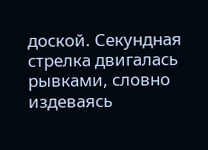доской. Секундная стрелка двигалась рывками, словно издеваясь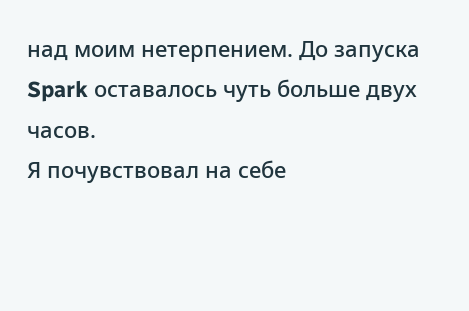над моим нетерпением. До запуска Spark оставалось чуть больше двух часов.
Я почувствовал на себе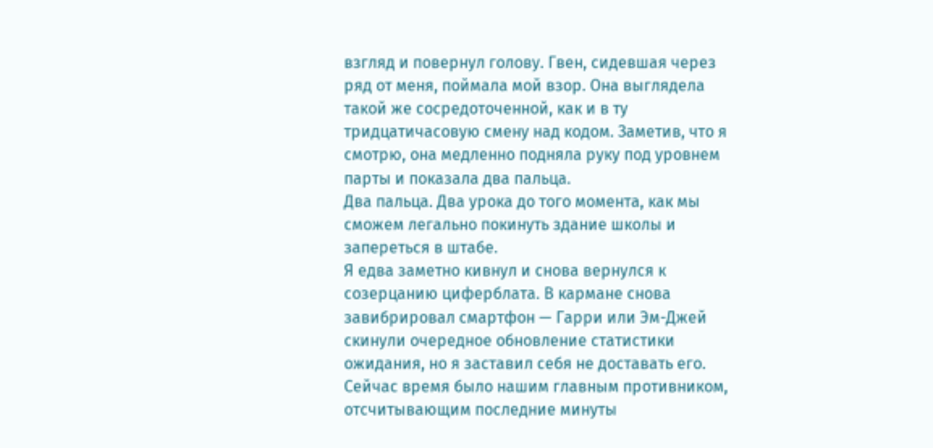взгляд и повернул голову. Гвен, сидевшая через ряд от меня, поймала мой взор. Она выглядела такой же сосредоточенной, как и в ту тридцатичасовую смену над кодом. Заметив, что я смотрю, она медленно подняла руку под уровнем парты и показала два пальца.
Два пальца. Два урока до того момента, как мы сможем легально покинуть здание школы и запереться в штабе.
Я едва заметно кивнул и снова вернулся к созерцанию циферблата. В кармане снова завибрировал смартфон — Гарри или Эм-Джей скинули очередное обновление статистики ожидания, но я заставил себя не доставать его. Сейчас время было нашим главным противником, отсчитывающим последние минуты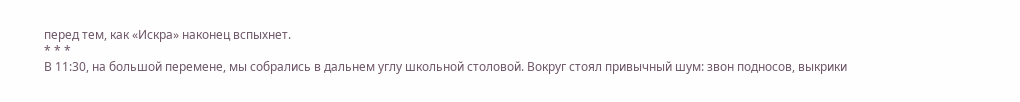перед тем, как «Искра» наконец вспыхнет.
* * *
В 11:30, на большой перемене, мы собрались в дальнем углу школьной столовой. Вокруг стоял привычный шум: звон подносов, выкрики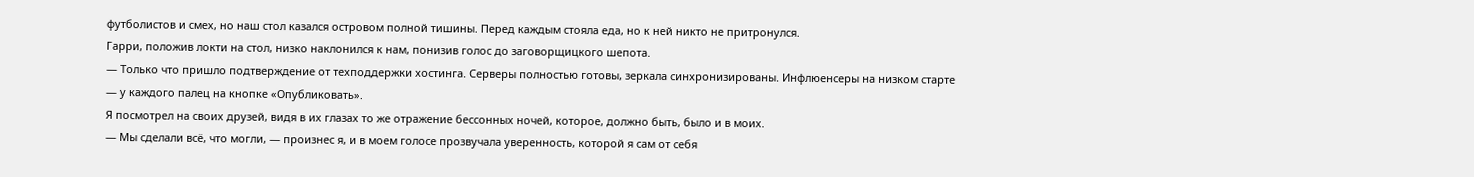футболистов и смех, но наш стол казался островом полной тишины. Перед каждым стояла еда, но к ней никто не притронулся.
Гарри, положив локти на стол, низко наклонился к нам, понизив голос до заговорщицкого шепота.
— Только что пришло подтверждение от техподдержки хостинга. Серверы полностью готовы, зеркала синхронизированы. Инфлюенсеры на низком старте — у каждого палец на кнопке «Опубликовать».
Я посмотрел на своих друзей, видя в их глазах то же отражение бессонных ночей, которое, должно быть, было и в моих.
— Мы сделали всё, что могли, — произнес я, и в моем голосе прозвучала уверенность, которой я сам от себя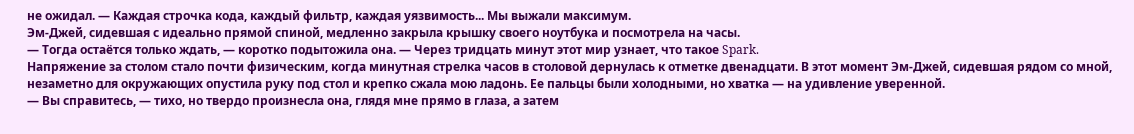не ожидал. — Каждая строчка кода, каждый фильтр, каждая уязвимость... Мы выжали максимум.
Эм-Джей, сидевшая с идеально прямой спиной, медленно закрыла крышку своего ноутбука и посмотрела на часы.
— Тогда остаётся только ждать, — коротко подытожила она. — Через тридцать минут этот мир узнает, что такое Spark.
Напряжение за столом стало почти физическим, когда минутная стрелка часов в столовой дернулась к отметке двенадцати. В этот момент Эм-Джей, сидевшая рядом со мной, незаметно для окружающих опустила руку под стол и крепко сжала мою ладонь. Ее пальцы были холодными, но хватка — на удивление уверенной.
— Вы справитесь, — тихо, но твердо произнесла она, глядя мне прямо в глаза, а затем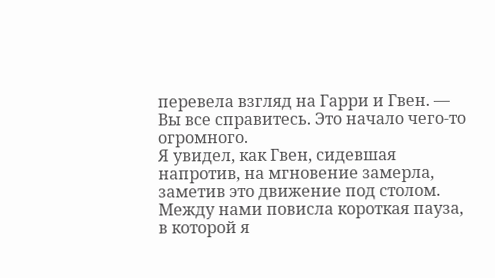перевела взгляд на Гарри и Гвен. — Вы все справитесь. Это начало чего-то огромного.
Я увидел, как Гвен, сидевшая напротив, на мгновение замерла, заметив это движение под столом. Между нами повисла короткая пауза, в которой я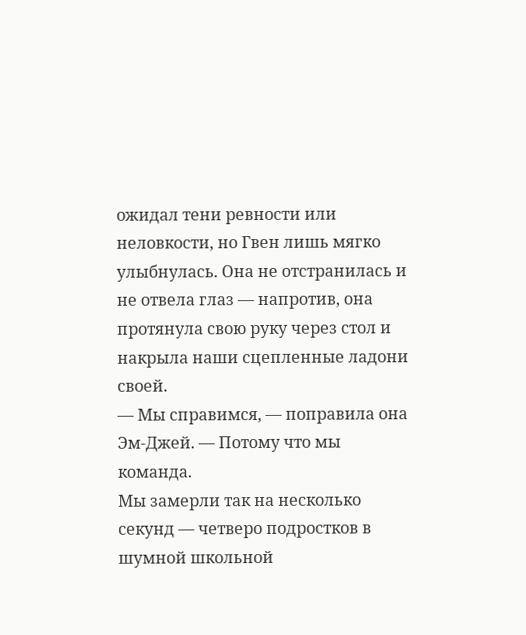ожидал тени ревности или неловкости, но Гвен лишь мягко улыбнулась. Она не отстранилась и не отвела глаз — напротив, она протянула свою руку через стол и накрыла наши сцепленные ладони своей.
— Мы справимся, — поправила она Эм-Джей. — Потому что мы команда.
Мы замерли так на несколько секунд — четверо подростков в шумной школьной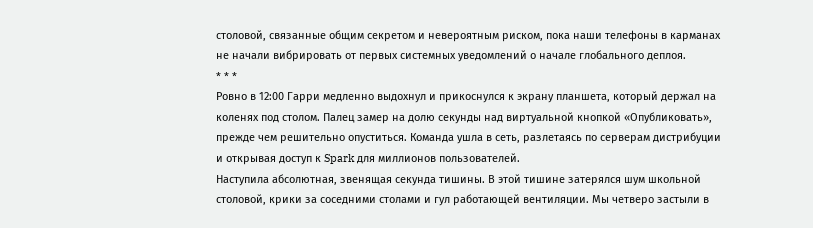столовой, связанные общим секретом и невероятным риском, пока наши телефоны в карманах не начали вибрировать от первых системных уведомлений о начале глобального деплоя.
* * *
Ровно в 12:00 Гарри медленно выдохнул и прикоснулся к экрану планшета, который держал на коленях под столом. Палец замер на долю секунды над виртуальной кнопкой «Опубликовать», прежде чем решительно опуститься. Команда ушла в сеть, разлетаясь по серверам дистрибуции и открывая доступ к Spark для миллионов пользователей.
Наступила абсолютная, звенящая секунда тишины. В этой тишине затерялся шум школьной столовой, крики за соседними столами и гул работающей вентиляции. Мы четверо застыли в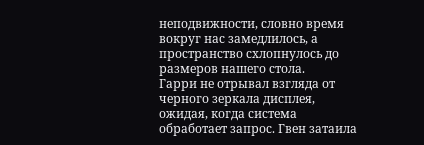неподвижности, словно время вокруг нас замедлилось, а пространство схлопнулось до размеров нашего стола.
Гарри не отрывал взгляда от черного зеркала дисплея, ожидая, когда система обработает запрос. Гвен затаила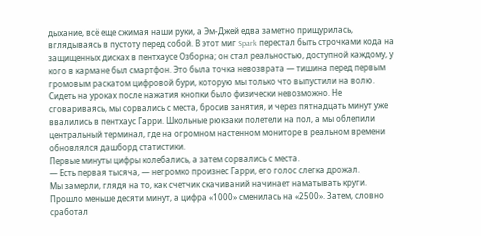дыхание, всё еще сжимая наши руки, а Эм-Джей едва заметно прищурилась, вглядываясь в пустоту перед собой. В этот миг Spark перестал быть строчками кода на защищенных дисках в пентхаусе Озборна; он стал реальностью, доступной каждому, у кого в кармане был смартфон. Это была точка невозврата — тишина перед первым громовым раскатом цифровой бури, которую мы только что выпустили на волю.
Сидеть на уроках после нажатия кнопки было физически невозможно. Не сговариваясь, мы сорвались с места, бросив занятия, и через пятнадцать минут уже ввалились в пентхаус Гарри. Школьные рюкзаки полетели на пол, а мы облепили центральный терминал, где на огромном настенном мониторе в реальном времени обновлялся дашборд статистики.
Первые минуты цифры колебались, а затем сорвались с места.
— Есть первая тысяча, — негромко произнес Гарри, его голос слегка дрожал.
Мы замерли, глядя на то, как счетчик скачиваний начинает наматывать круги. Прошло меньше десяти минут, а цифра «1000» сменилась на «2500». Затем, словно сработал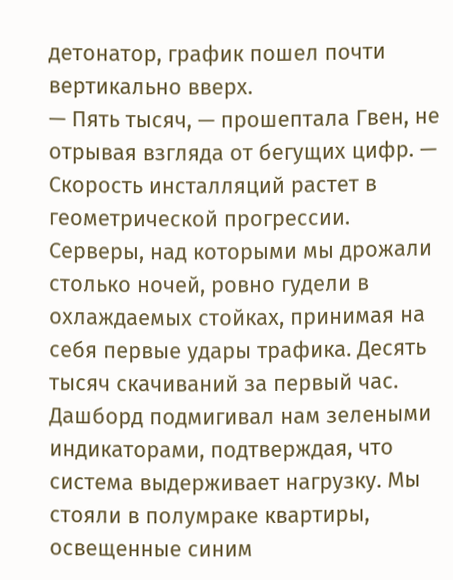детонатор, график пошел почти вертикально вверх.
— Пять тысяч, — прошептала Гвен, не отрывая взгляда от бегущих цифр. — Скорость инсталляций растет в геометрической прогрессии.
Серверы, над которыми мы дрожали столько ночей, ровно гудели в охлаждаемых стойках, принимая на себя первые удары трафика. Десять тысяч скачиваний за первый час. Дашборд подмигивал нам зелеными индикаторами, подтверждая, что система выдерживает нагрузку. Мы стояли в полумраке квартиры, освещенные синим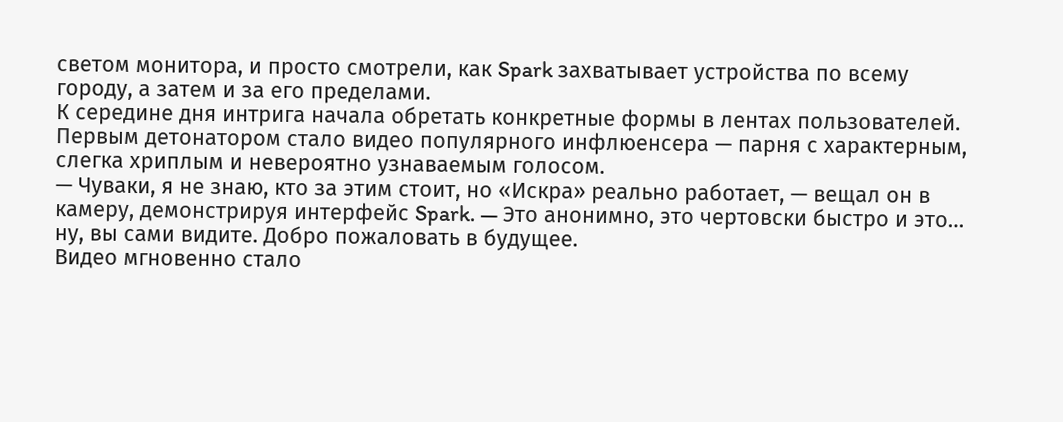светом монитора, и просто смотрели, как Spark захватывает устройства по всему городу, а затем и за его пределами.
К середине дня интрига начала обретать конкретные формы в лентах пользователей. Первым детонатором стало видео популярного инфлюенсера — парня с характерным, слегка хриплым и невероятно узнаваемым голосом.
— Чуваки, я не знаю, кто за этим стоит, но «Искра» реально работает, — вещал он в камеру, демонстрируя интерфейс Spark. — Это анонимно, это чертовски быстро и это… ну, вы сами видите. Добро пожаловать в будущее.
Видео мгновенно стало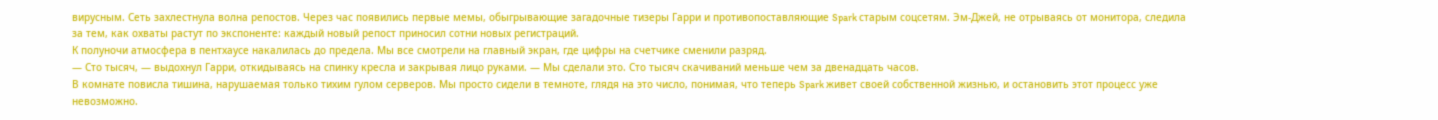вирусным. Сеть захлестнула волна репостов. Через час появились первые мемы, обыгрывающие загадочные тизеры Гарри и противопоставляющие Spark старым соцсетям. Эм-Джей, не отрываясь от монитора, следила за тем, как охваты растут по экспоненте: каждый новый репост приносил сотни новых регистраций.
К полуночи атмосфера в пентхаусе накалилась до предела. Мы все смотрели на главный экран, где цифры на счетчике сменили разряд.
— Сто тысяч, — выдохнул Гарри, откидываясь на спинку кресла и закрывая лицо руками. — Мы сделали это. Сто тысяч скачиваний меньше чем за двенадцать часов.
В комнате повисла тишина, нарушаемая только тихим гулом серверов. Мы просто сидели в темноте, глядя на это число, понимая, что теперь Spark живет своей собственной жизнью, и остановить этот процесс уже невозможно.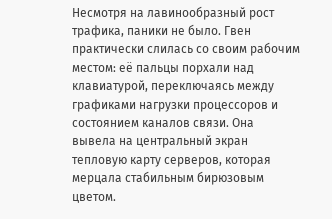Несмотря на лавинообразный рост трафика, паники не было. Гвен практически слилась со своим рабочим местом: её пальцы порхали над клавиатурой, переключаясь между графиками нагрузки процессоров и состоянием каналов связи. Она вывела на центральный экран тепловую карту серверов, которая мерцала стабильным бирюзовым цветом.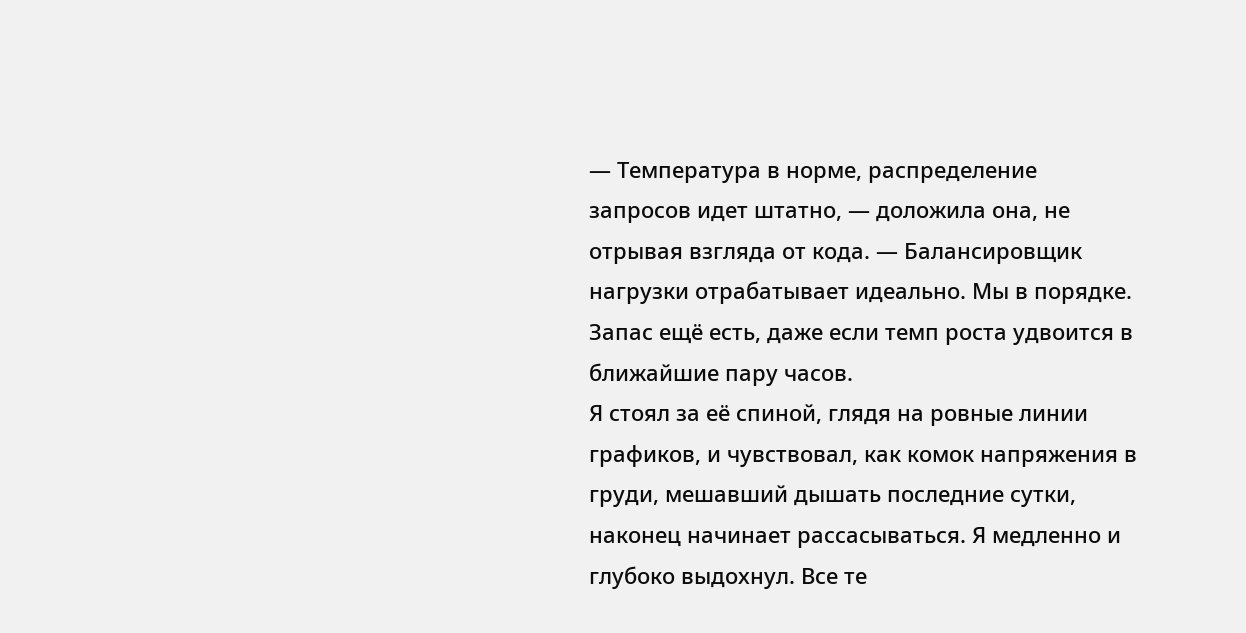— Температура в норме, распределение запросов идет штатно, — доложила она, не отрывая взгляда от кода. — Балансировщик нагрузки отрабатывает идеально. Мы в порядке. Запас ещё есть, даже если темп роста удвоится в ближайшие пару часов.
Я стоял за её спиной, глядя на ровные линии графиков, и чувствовал, как комок напряжения в груди, мешавший дышать последние сутки, наконец начинает рассасываться. Я медленно и глубоко выдохнул. Все те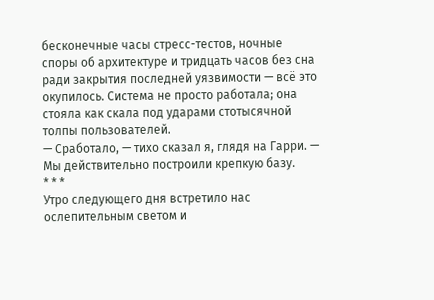бесконечные часы стресс-тестов, ночные споры об архитектуре и тридцать часов без сна ради закрытия последней уязвимости — всё это окупилось. Система не просто работала; она стояла как скала под ударами стотысячной толпы пользователей.
— Сработало, — тихо сказал я, глядя на Гарри. — Мы действительно построили крепкую базу.
* * *
Утро следующего дня встретило нас ослепительным светом и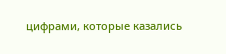цифрами, которые казались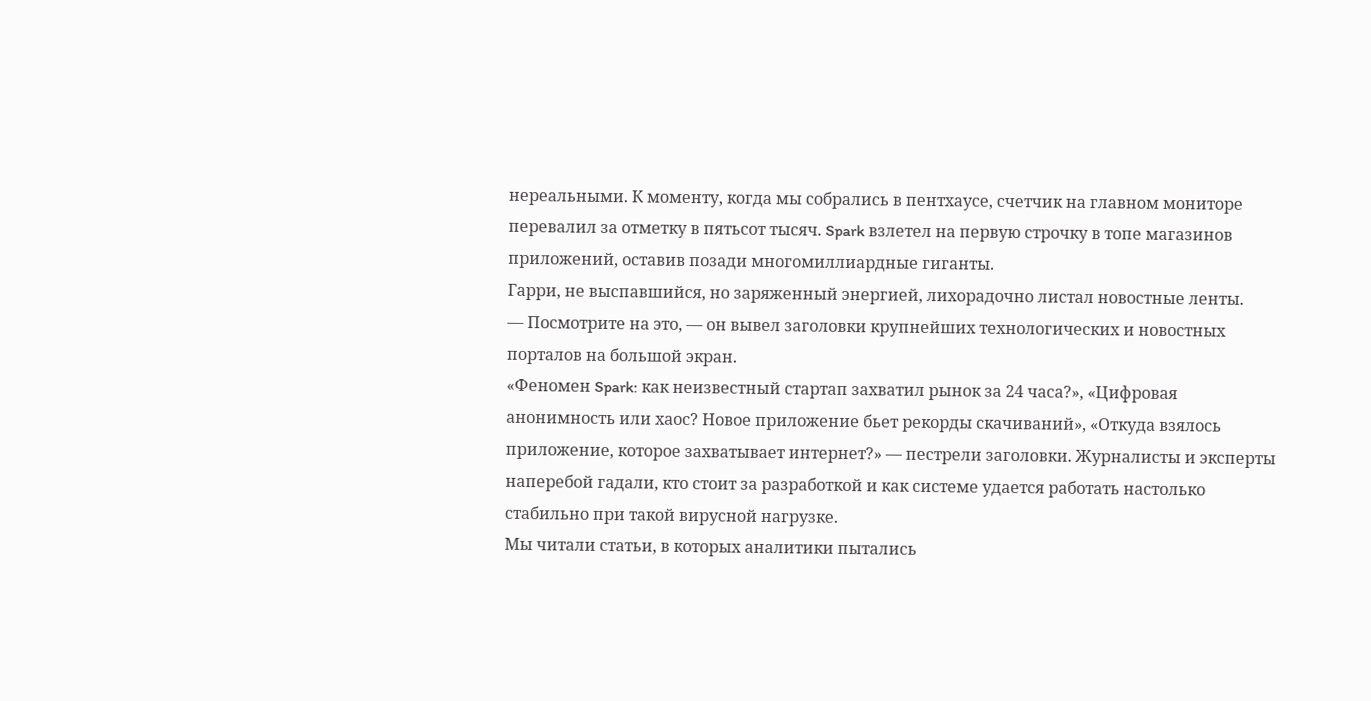нереальными. К моменту, когда мы собрались в пентхаусе, счетчик на главном мониторе перевалил за отметку в пятьсот тысяч. Spark взлетел на первую строчку в топе магазинов приложений, оставив позади многомиллиардные гиганты.
Гарри, не выспавшийся, но заряженный энергией, лихорадочно листал новостные ленты.
— Посмотрите на это, — он вывел заголовки крупнейших технологических и новостных порталов на большой экран.
«Феномен Spark: как неизвестный стартап захватил рынок за 24 часа?», «Цифровая анонимность или хаос? Новое приложение бьет рекорды скачиваний», «Откуда взялось приложение, которое захватывает интернет?» — пестрели заголовки. Журналисты и эксперты наперебой гадали, кто стоит за разработкой и как системе удается работать настолько стабильно при такой вирусной нагрузке.
Мы читали статьи, в которых аналитики пытались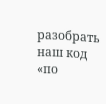разобрать наш код «по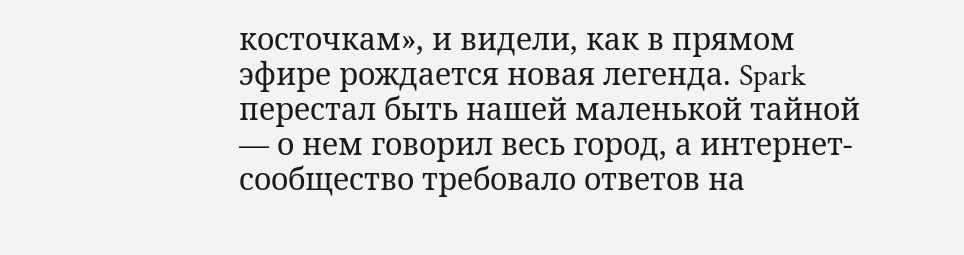косточкам», и видели, как в прямом эфире рождается новая легенда. Spark перестал быть нашей маленькой тайной — о нем говорил весь город, а интернет-сообщество требовало ответов на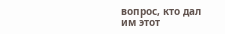вопрос, кто дал им этот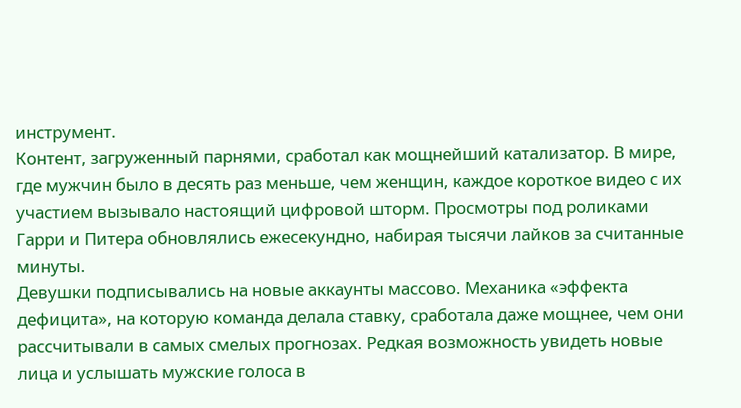инструмент.
Контент, загруженный парнями, сработал как мощнейший катализатор. В мире, где мужчин было в десять раз меньше, чем женщин, каждое короткое видео с их участием вызывало настоящий цифровой шторм. Просмотры под роликами Гарри и Питера обновлялись ежесекундно, набирая тысячи лайков за считанные минуты.
Девушки подписывались на новые аккаунты массово. Механика «эффекта дефицита», на которую команда делала ставку, сработала даже мощнее, чем они рассчитывали в самых смелых прогнозах. Редкая возможность увидеть новые лица и услышать мужские голоса в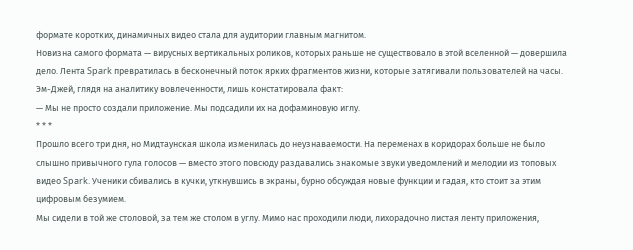формате коротких, динамичных видео стала для аудитории главным магнитом.
Новизна самого формата — вирусных вертикальных роликов, которых раньше не существовало в этой вселенной — довершила дело. Лента Spark превратилась в бесконечный поток ярких фрагментов жизни, которые затягивали пользователей на часы. Эм-Джей, глядя на аналитику вовлеченности, лишь констатировала факт:
— Мы не просто создали приложение. Мы подсадили их на дофаминовую иглу.
* * *
Прошло всего три дня, но Мидтаунская школа изменилась до неузнаваемости. На переменах в коридорах больше не было слышно привычного гула голосов — вместо этого повсюду раздавались знакомые звуки уведомлений и мелодии из топовых видео Spark. Ученики сбивались в кучки, уткнувшись в экраны, бурно обсуждая новые функции и гадая, кто стоит за этим цифровым безумием.
Мы сидели в той же столовой, за тем же столом в углу. Мимо нас проходили люди, лихорадочно листая ленту приложения,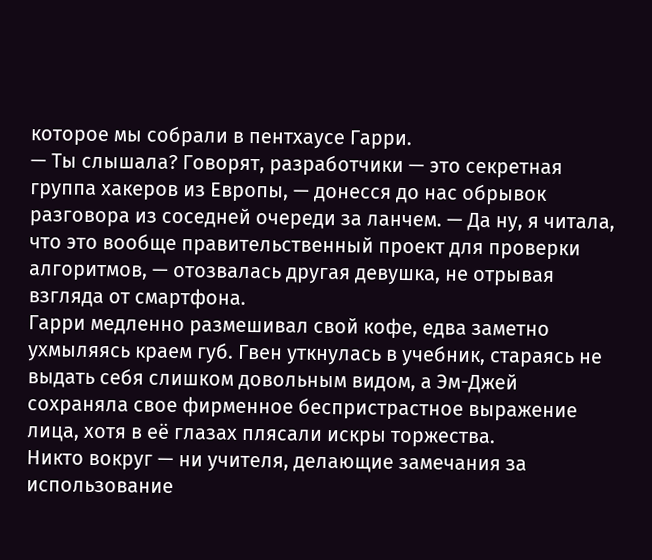которое мы собрали в пентхаусе Гарри.
— Ты слышала? Говорят, разработчики — это секретная группа хакеров из Европы, — донесся до нас обрывок разговора из соседней очереди за ланчем. — Да ну, я читала, что это вообще правительственный проект для проверки алгоритмов, — отозвалась другая девушка, не отрывая взгляда от смартфона.
Гарри медленно размешивал свой кофе, едва заметно ухмыляясь краем губ. Гвен уткнулась в учебник, стараясь не выдать себя слишком довольным видом, а Эм-Джей сохраняла свое фирменное беспристрастное выражение лица, хотя в её глазах плясали искры торжества.
Никто вокруг — ни учителя, делающие замечания за использование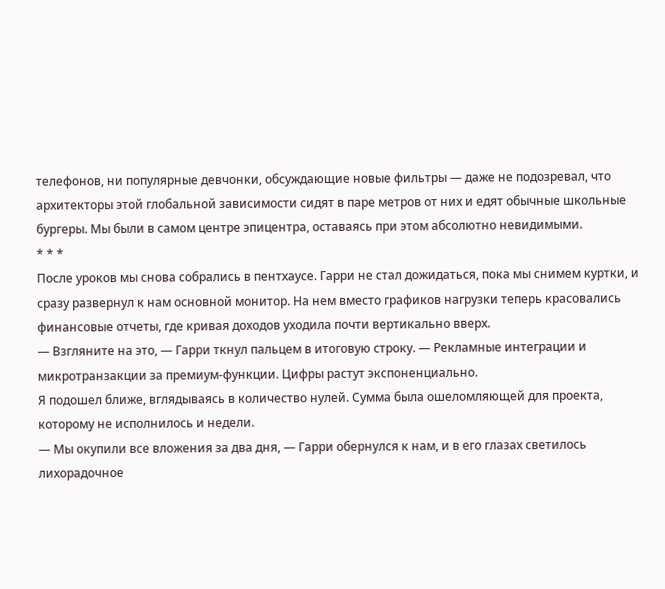телефонов, ни популярные девчонки, обсуждающие новые фильтры — даже не подозревал, что архитекторы этой глобальной зависимости сидят в паре метров от них и едят обычные школьные бургеры. Мы были в самом центре эпицентра, оставаясь при этом абсолютно невидимыми.
* * *
После уроков мы снова собрались в пентхаусе. Гарри не стал дожидаться, пока мы снимем куртки, и сразу развернул к нам основной монитор. На нем вместо графиков нагрузки теперь красовались финансовые отчеты, где кривая доходов уходила почти вертикально вверх.
— Взгляните на это, — Гарри ткнул пальцем в итоговую строку. — Рекламные интеграции и микротранзакции за премиум-функции. Цифры растут экспоненциально.
Я подошел ближе, вглядываясь в количество нулей. Сумма была ошеломляющей для проекта, которому не исполнилось и недели.
— Мы окупили все вложения за два дня, — Гарри обернулся к нам, и в его глазах светилось лихорадочное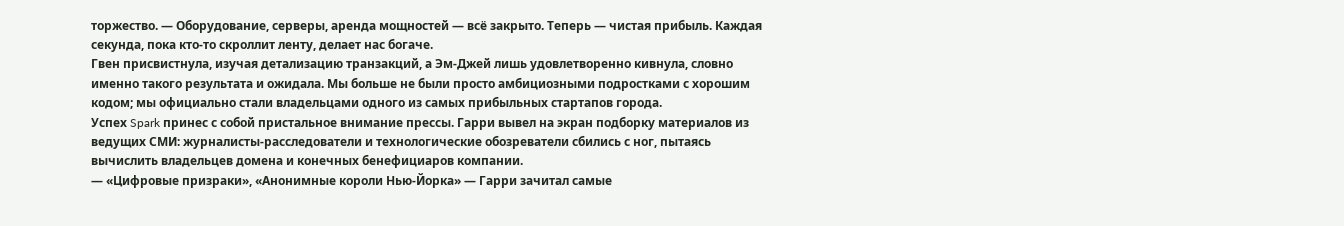торжество. — Оборудование, серверы, аренда мощностей — всё закрыто. Теперь — чистая прибыль. Каждая секунда, пока кто-то скроллит ленту, делает нас богаче.
Гвен присвистнула, изучая детализацию транзакций, а Эм-Джей лишь удовлетворенно кивнула, словно именно такого результата и ожидала. Мы больше не были просто амбициозными подростками с хорошим кодом; мы официально стали владельцами одного из самых прибыльных стартапов города.
Успех Spark принес с собой пристальное внимание прессы. Гарри вывел на экран подборку материалов из ведущих СМИ: журналисты-расследователи и технологические обозреватели сбились с ног, пытаясь вычислить владельцев домена и конечных бенефициаров компании.
— «Цифровые призраки», «Анонимные короли Нью-Йорка» — Гарри зачитал самые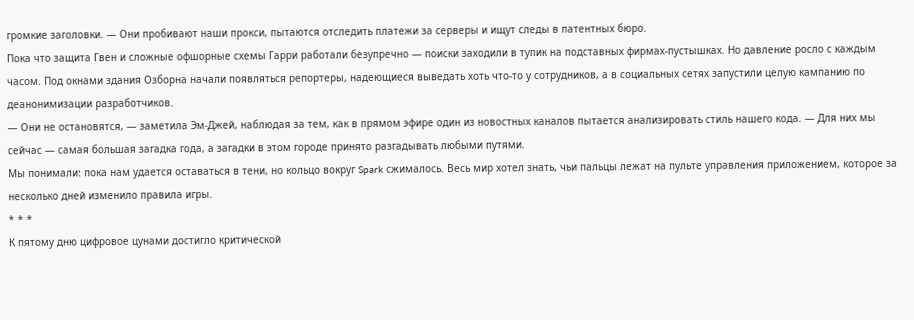громкие заголовки. — Они пробивают наши прокси, пытаются отследить платежи за серверы и ищут следы в патентных бюро.
Пока что защита Гвен и сложные офшорные схемы Гарри работали безупречно — поиски заходили в тупик на подставных фирмах-пустышках. Но давление росло с каждым часом. Под окнами здания Озборна начали появляться репортеры, надеющиеся выведать хоть что-то у сотрудников, а в социальных сетях запустили целую кампанию по деанонимизации разработчиков.
— Они не остановятся, — заметила Эм-Джей, наблюдая за тем, как в прямом эфире один из новостных каналов пытается анализировать стиль нашего кода. — Для них мы сейчас — самая большая загадка года, а загадки в этом городе принято разгадывать любыми путями.
Мы понимали: пока нам удается оставаться в тени, но кольцо вокруг Spark сжималось. Весь мир хотел знать, чьи пальцы лежат на пульте управления приложением, которое за несколько дней изменило правила игры.
* * *
К пятому дню цифровое цунами достигло критической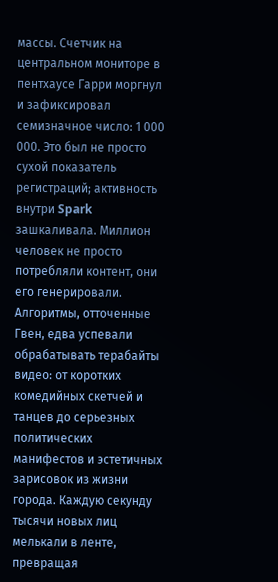массы. Счетчик на центральном мониторе в пентхаусе Гарри моргнул и зафиксировал семизначное число: 1 000 000. Это был не просто сухой показатель регистраций; активность внутри Spark зашкаливала. Миллион человек не просто потребляли контент, они его генерировали. Алгоритмы, отточенные Гвен, едва успевали обрабатывать терабайты видео: от коротких комедийных скетчей и танцев до серьезных политических манифестов и эстетичных зарисовок из жизни города. Каждую секунду тысячи новых лиц мелькали в ленте, превращая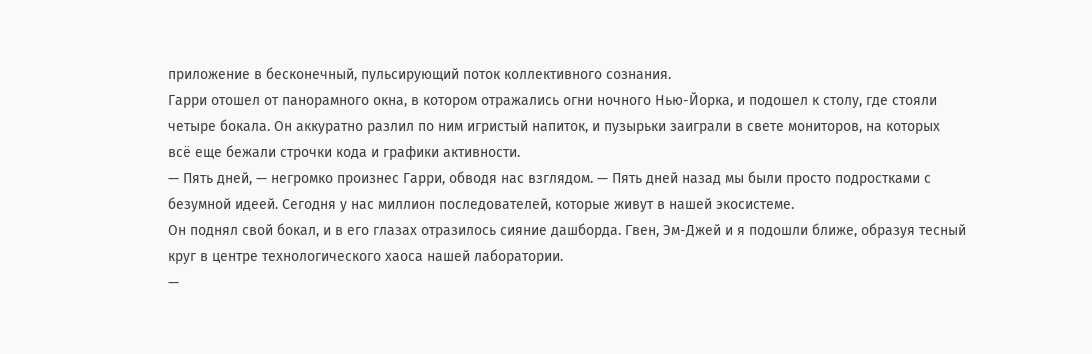приложение в бесконечный, пульсирующий поток коллективного сознания.
Гарри отошел от панорамного окна, в котором отражались огни ночного Нью-Йорка, и подошел к столу, где стояли четыре бокала. Он аккуратно разлил по ним игристый напиток, и пузырьки заиграли в свете мониторов, на которых всё еще бежали строчки кода и графики активности.
— Пять дней, — негромко произнес Гарри, обводя нас взглядом. — Пять дней назад мы были просто подростками с безумной идеей. Сегодня у нас миллион последователей, которые живут в нашей экосистеме.
Он поднял свой бокал, и в его глазах отразилось сияние дашборда. Гвен, Эм-Джей и я подошли ближе, образуя тесный круг в центре технологического хаоса нашей лаборатории.
—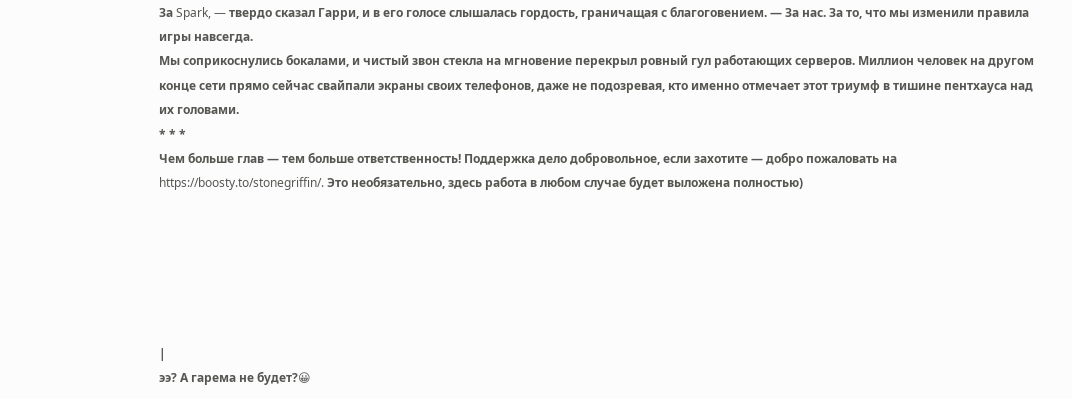За Spark, — твердо сказал Гарри, и в его голосе слышалась гордость, граничащая с благоговением. — За нас. За то, что мы изменили правила игры навсегда.
Мы соприкоснулись бокалами, и чистый звон стекла на мгновение перекрыл ровный гул работающих серверов. Миллион человек на другом конце сети прямо сейчас свайпали экраны своих телефонов, даже не подозревая, кто именно отмечает этот триумф в тишине пентхауса над их головами.
* * *
Чем больше глав — тем больше ответственность! Поддержка дело добровольное, если захотите — добро пожаловать на https://boosty.to/stonegriffin/. Это необязательно, здесь работа в любом случае будет выложена полностью)






|
ээ? А гарема не будет?😀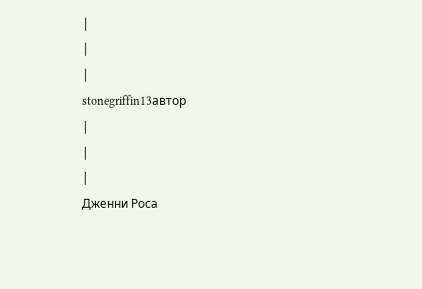|
|
|
stonegriffin13автор
|
|
|
Дженни Роса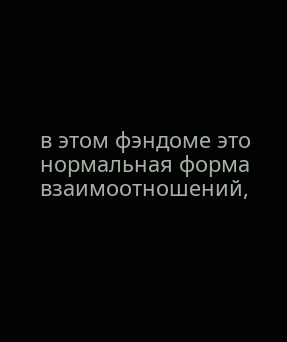в этом фэндоме это нормальная форма взаимоотношений,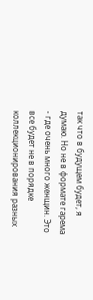так что в будущем будет, я думаю. Но не в формате гарема - где очень много женщин. Это все будет не в порядке коллекционирования разных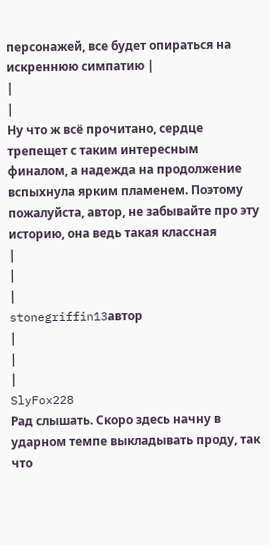персонажей, все будет опираться на искреннюю симпатию |
|
|
Ну что ж всё прочитано, сердце трепещет с таким интересным финалом, а надежда на продолжение вспыхнула ярким пламенем. Поэтому пожалуйста, автор, не забывайте про эту историю, она ведь такая классная
|
|
|
stonegriffin13автор
|
|
|
SlyFox228
Рад слышать. Скоро здесь начну в ударном темпе выкладывать проду, так что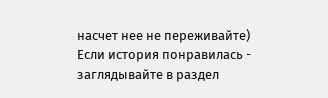насчет нее не переживайте) Если история понравилась - заглядывайте в раздел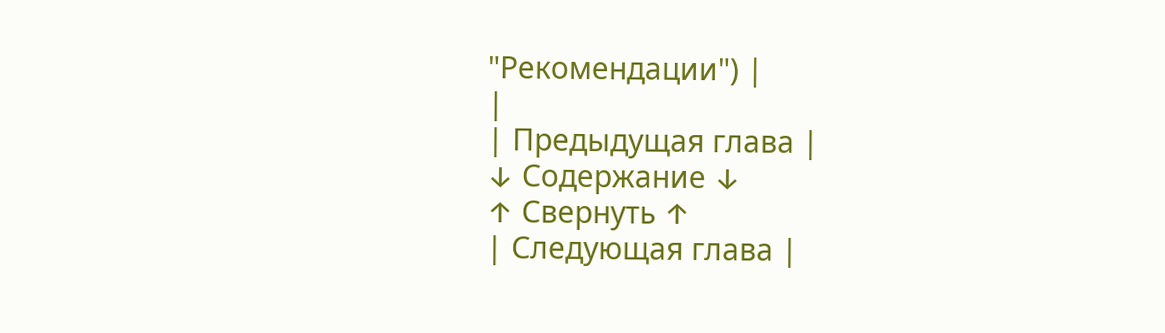"Рекомендации") |
|
| Предыдущая глава |
↓ Содержание ↓
↑ Свернуть ↑
| Следующая глава |